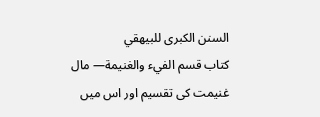السنن الكبرى للبيهقي
كتاب قسم الفيء والغنيمة— مال غنیمت کی تقسیم اور اس میں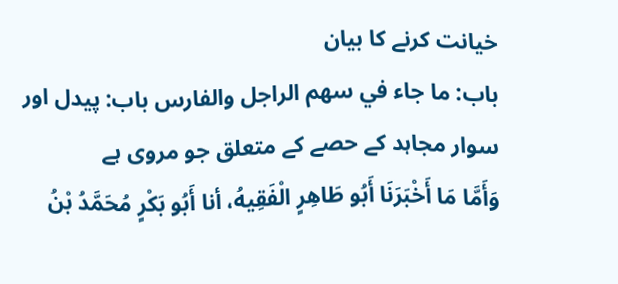خیانت کرنے کا بیان
باب: ما جاء في سهم الراجل والفارس باب: پیدل اور سوار مجاہد کے حصے کے متعلق جو مروی ہے
وَأَمَّا مَا أَخْبَرَنَا أَبُو طَاهِرٍ الْفَقِيهُ، أنا أَبُو بَكْرٍ مُحَمَّدُ بْنُ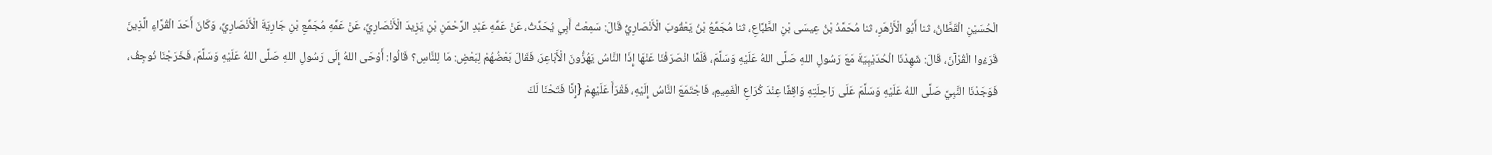الْحُسَيْنِ الْقَطَّانُ، ثنا أَبُو الْأَزْهَرِ، ثنا مُحَمَّدُ بْنُ عِيسَى بْنِ الطَّبَّاعِ، ثنا مُجَمِّعُ بْنُ يَعْقُوبَ الْأَنْصَارِيُّ قَالَ: سَمِعْتُ أَبِي يُحَدِّثُ، عَنْ عَمِّهِ عَبْدِ الرَّحْمَنِ بْنِ يَزِيدَ الْأَنْصَارِيِّ، عَنْ عَمِّهِ مُجَمِّعِ بْنِ جَارِيَةَ الْأَنْصَارِيِّ، وَكَانَ أَحَدَ الْقُرَّاءِ الَّذِينَ قَرَءُوا الْقُرْآنَ، قَالَ: شَهِدْنَا الْحُدَيْبِيَةَ مَعَ رَسُولِ اللهِ صَلَّى اللهُ عَلَيْهِ وَسَلَّمَ، فَلَمَّا انْصَرَفْنَا عَنْهَا إِذَا النَّاسُ يَهُزُّونَ الْأَبَاعِرَ، فَقَالَ بَعْضُهُمْ لِبَعْضٍ: مَا لِلنَّاسِ؟ قَالُوا: أَوْحَى اللهُ إِلَى رَسُولِ اللهِ صَلَّى اللهُ عَلَيْهِ وَسَلَّمَ، فَخَرَجْنَا نُوجِفُ، فَوَجَدْنَا النَّبِيَّ صَلَّى اللهُ عَلَيْهِ وَسَلَّمَ عَلَى رَاحِلَتِهِ وَاقِفًا عِنْدَ كُرَاعِ الْغَمِيمِ، فَاجْتَمَعَ النَّاسُ إِلَيْهِ، فَقْرَأَ عَلَيْهِمْ {إِنَّا فَتَحْنَا لَكَ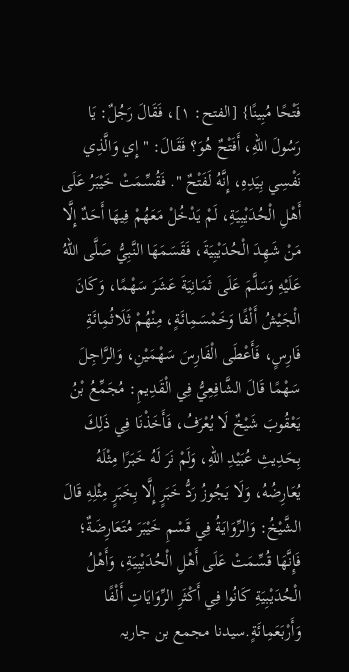فَتْحًا مُبِينًا} [الفتح: ١]، فَقَالَ رَجُلٌ: يَا رَسُولَ اللهِ، أَفَتْحٌ هُوَ؟ فَقَالَ: " إِي وَالَّذِي نَفْسِي بِيَدِهِ، إِنَّهُ لَفَتْحٌ ". فَقُسِّمَتْ خَيْبَرُ عَلَى أَهْلِ الْحُدَيْبِيَةِ، لَمْ يَدْخُلْ مَعَهُمْ فِيهَا أَحَدٌ إِلَّا مَنْ شَهِدَ الْحُدَيْبِيَةَ، فَقَسَمَهَا النَّبِيُّ صَلَّى اللهُ عَلَيْهِ وَسَلَّمَ عَلَى ثَمَانِيَةَ عَشَرَ سَهْمًا، وَكَانَ الْجَيْشُ أَلْفًا وَخَمْسَمِائَةٍ، مِنْهُمْ ثَلَاثُمِائَةِ فَارِسٍ، فَأَعْطَى الْفَارِسَ سَهْمَيْنِ، وَالرَّاجِلَ سَهْمًا قَالَ الشَّافِعِيُّ فِي الْقَدِيمِ: مُجَمِّعُ بْنُ يَعْقُوبَ شَيْخٌ لَا يُعْرَفُ، فَأَخَذْنَا فِي ذَلِكَ بِحَدِيثِ عُبَيْدِ اللهِ، وَلَمْ نَرَ لَهُ خَبَرًا مِثْلَهُ يُعَارِضُهُ، وَلَا يَجُوزُ رَدُّ خَبَرٍ إِلَّا بِخَبَرٍ مِثْلِهِ قَالَ الشَّيْخُ: وَالرِّوَايَةُ فِي قَسْمِ خَيْبَرَ مُتَعَارِضَةٌ؛ فَإِنَّهَا قُسِّمَتْ عَلَى أَهْلِ الْحُدَيْبِيَةِ، وَأَهْلُ الْحُدَيْبِيَةِ كَانُوا فِي أَكْثَرِ الرِّوَايَاتِ أَلْفًا وَأَرْبَعَمِائَةٍ.سیدنا مجمع بن جاریہ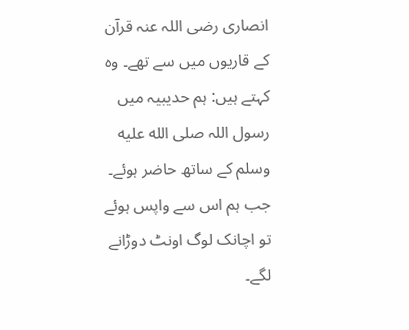انصاری رضی اللہ عنہ قرآن کے قاریوں میں سے تھے۔ وہ کہتے ہیں: ہم حدیبیہ میں رسول اللہ صلى الله عليه وسلم کے ساتھ حاضر ہوئے۔ جب ہم اس سے واپس ہوئے تو اچانک لوگ اونٹ دوڑانے لگے۔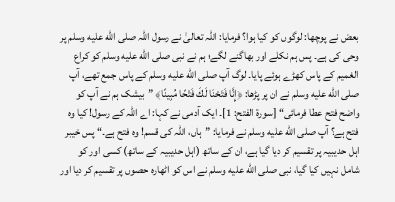بعض نے پوچھا: لوگوں کو کیا ہوا؟ فرمایا: اللہ تعالیٰ نے رسول اللہ صلى الله عليه وسلم پر وحی کی ہے۔ پس ہم نکلے اور بھاگنے لگے؛ ہم نے نبی صلى الله عليه وسلم کو کراع الغمیم کے پاس کھڑے ہوئے پایا۔ لوگ آپ صلى الله عليه وسلم کے پاس جمع تھے، آپ صلى الله عليه وسلم نے ان پر پڑھا: ﴿إِنَّا فَتَحْنَا لَكَ فَتْحًا مُبِينًا﴾ ”بیشک ہم نے آپ کو واضح فتح عطا فرمائی“ [سورة الفتح: 1]۔ ایک آدمی نے کہا: اے اللہ کے رسول! کیا وہ فتح ہے؟ آپ صلى الله عليه وسلم نے فرمایا: ”ہاں، اللہ کی قسم! وہ فتح ہے۔“ پس خیبر اہل حدیبیہ پر تقسیم کر دیا گیا ہے، ان کے ساتھ (اہل حدیبیہ کے ساتھ) کسی اور کو شامل نہیں کیا گیا، نبی صلى الله عليه وسلم نے اس کو اٹھارہ حصوں پر تقسیم کر دیا اور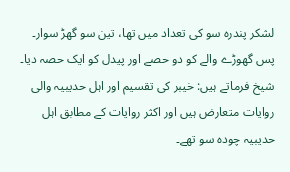لشکر پندرہ سو کی تعداد میں تھا، تین سو گھڑ سوار۔ پس گھوڑے والے کو دو حصے اور پیدل کو ایک حصہ دیا۔
شیخ فرماتے ہیں: خیبر کی تقسیم اور اہل حدیبیہ والی روایات متعارض ہیں اور اکثر روایات کے مطابق اہل حدیبیہ چودہ سو تھے۔